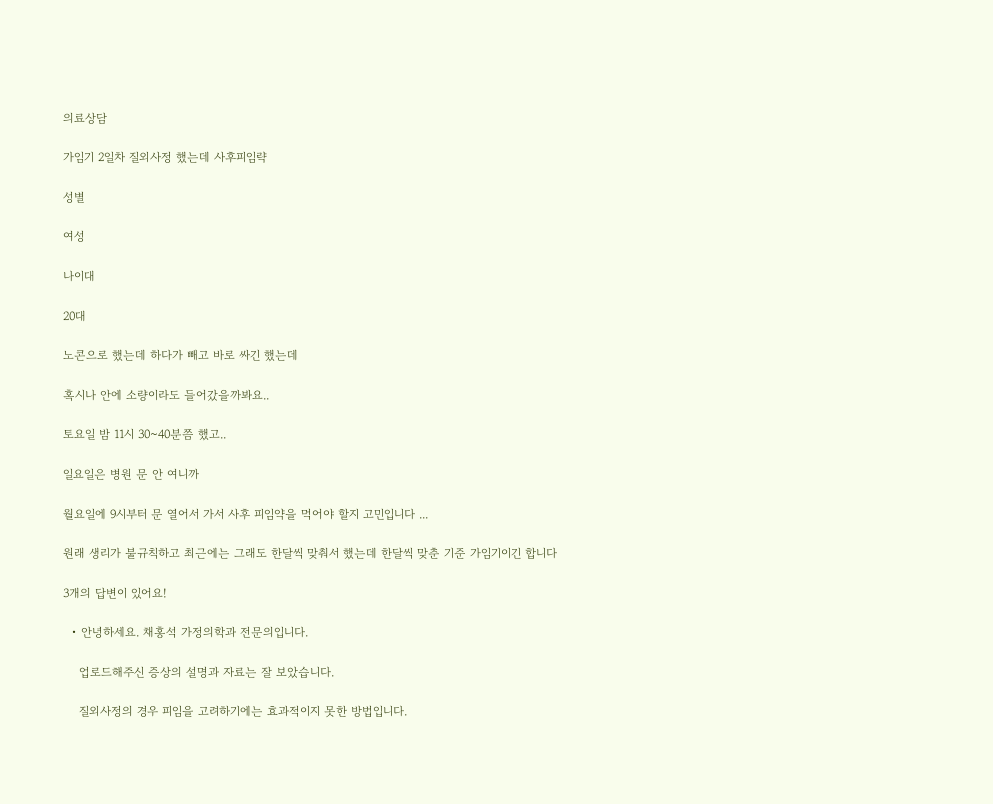의료상담

가임기 2일차 질외사정 했는데 사후피임략

성별

여성

나이대

20대

노콘으로 했는데 하다가 빼고 바로 싸긴 했는데

혹시나 안에 소량이라도 들어갔을까봐요..

토요일 밤 11시 30~40분쯤 했고..

일요일은 병원 문 안 여니까

월요일에 9시부터 문 열어서 가서 사후 피임약을 먹어야 할지 고민입니다 ...

원래 생리가 불규칙하고 최근에는 그래도 한달씩 맞춰서 했는데 한달씩 맞춘 기준 가임기이긴 합니다

3개의 답변이 있어요!

  • 안녕하세요. 채홍석 가정의학과 전문의입니다.

    업로드해주신 증상의 설명과 자료는 잘 보았습니다.

    질외사정의 경우 피임을 고려하기에는 효과적이지 못한 방법입니다.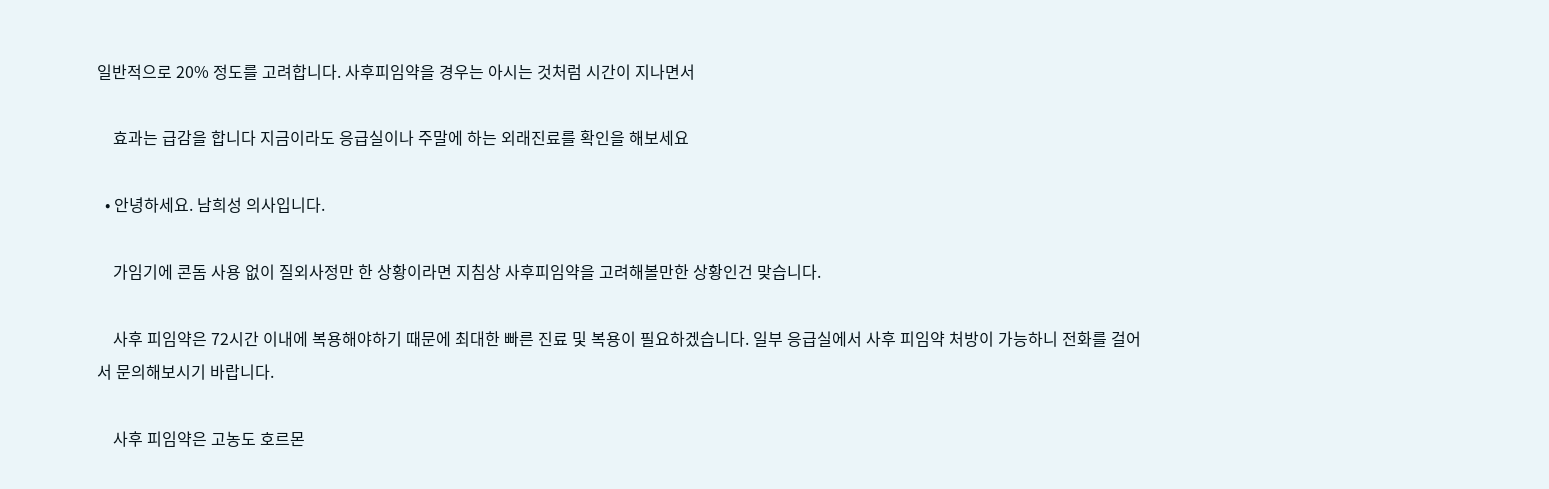일반적으로 20% 정도를 고려합니다. 사후피임약을 경우는 아시는 것처럼 시간이 지나면서

    효과는 급감을 합니다 지금이라도 응급실이나 주말에 하는 외래진료를 확인을 해보세요

  • 안녕하세요. 남희성 의사입니다.

    가임기에 콘돔 사용 없이 질외사정만 한 상황이라면 지침상 사후피임약을 고려해볼만한 상황인건 맞습니다.

    사후 피임약은 72시간 이내에 복용해야하기 때문에 최대한 빠른 진료 및 복용이 필요하겠습니다. 일부 응급실에서 사후 피임약 처방이 가능하니 전화를 걸어서 문의해보시기 바랍니다.

    사후 피임약은 고농도 호르몬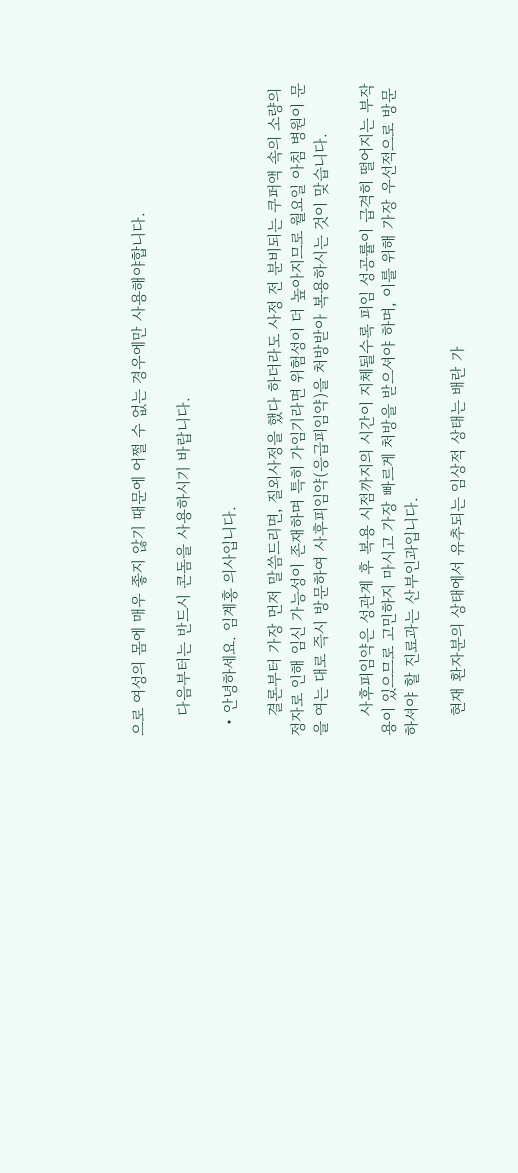으로 여성의 몸에 매우 좋지 않기 때문에 어쩔 수 없는 경우에만 사용해야합니다.

    다음부터는 반드시 콘돔을 사용하시기 바랍니다.

  • 안녕하세요. 임계홍 의사입니다.

    결론부터 가장 먼저 말씀드리면, 질외사정을 했다 하더라도 사정 전 분비되는 쿠퍼액 속의 소량의 정자로 인해 임신 가능성이 존재하며 특히 가임기라면 위험성이 더 높아지므로 월요일 아침 병원이 문을 여는 대로 즉시 방문하여 사후피임약(응급피임약)을 처방받아 복용하시는 것이 맞습니다.

    사후피임약은 성관계 후 복용 시점까지의 시간이 지체될수록 피임 성공률이 급격히 떨어지는 부작용이 있으므로 고민하지 마시고 가장 빠르게 처방을 받으셔야 하며, 이를 위해 가장 우선적으로 방문하셔야 할 진료과는 산부인과입니다.

    현재 환자분의 상태에서 유추되는 임상적 상태는 배란 가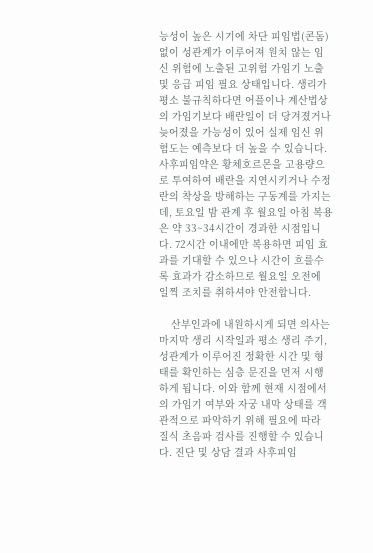능성이 높은 시기에 차단 피임법(콘돔) 없이 성관계가 이루어져 원치 않는 임신 위험에 노출된 고위험 가임기 노출 및 응급 피임 필요 상태입니다. 생리가 평소 불규칙하다면 어플이나 계산법상의 가임기보다 배란일이 더 당겨졌거나 늦어졌을 가능성이 있어 실제 임신 위험도는 예측보다 더 높을 수 있습니다. 사후피임약은 황체호르몬을 고용량으로 투여하여 배란을 지연시키거나 수정란의 착상을 방해하는 구동계를 가지는데, 토요일 밤 관계 후 월요일 아침 복용은 약 33~34시간이 경과한 시점입니다. 72시간 이내에만 복용하면 피임 효과를 기대할 수 있으나 시간이 흐를수록 효과가 감소하므로 월요일 오전에 일찍 조치를 취하셔야 안전합니다.

    산부인과에 내원하시게 되면 의사는 마지막 생리 시작일과 평소 생리 주기, 성관계가 이루어진 정확한 시간 및 형태를 확인하는 심층 문진을 먼저 시행하게 됩니다. 이와 함께 현재 시점에서의 가임기 여부와 자궁 내막 상태를 객관적으로 파악하기 위해 필요에 따라 질식 초음파 검사를 진행할 수 있습니다. 진단 및 상담 결과 사후피임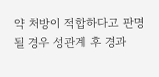약 처방이 적합하다고 판명될 경우 성관계 후 경과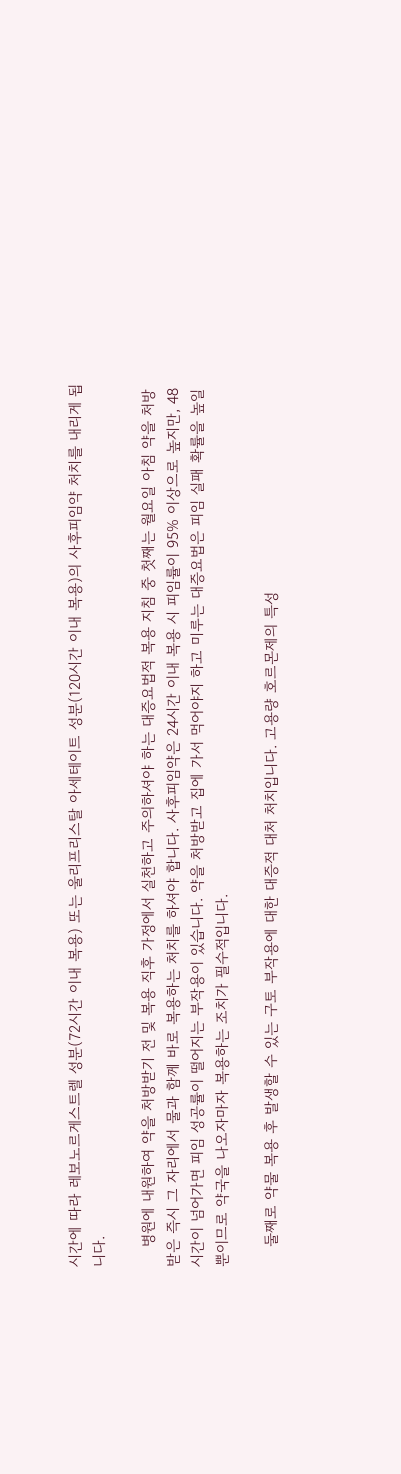시간에 따라 레보노르게스트렐 성분(72시간 이내 복용) 또는 울리프리스탈 아세테이트 성분(120시간 이내 복용)의 사후피임약 처치를 내리게 됩니다.

    병원에 내원하여 약을 처방받기 전 및 복용 직후 가정에서 실천하고 주의하셔야 하는 대증요법적 복용 지침 중 첫째는 월요일 아침 약을 처방받은 즉시 그 자리에서 물과 함께 바로 복용하는 처치를 하셔야 합니다. 사후피임약은 24시간 이내 복용 시 피임률이 95% 이상으로 높지만, 48시간이 넘어가면 피임 성공률이 떨어지는 부작용이 있습니다. 약을 처방받고 집에 가서 먹어야지 하고 미루는 대증요법은 피임 실패 확률을 높일 뿐이므로 약국을 나오자마자 복용하는 조치가 필수적입니다.

    둘째로 약물 복용 후 발생할 수 있는 구토 부작용에 대한 대증적 대처 처치입니다. 고용량 호르몬제의 특성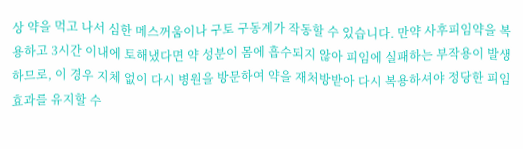상 약을 먹고 나서 심한 메스꺼움이나 구토 구동계가 작동할 수 있습니다. 만약 사후피임약을 복용하고 3시간 이내에 토해냈다면 약 성분이 몸에 흡수되지 않아 피임에 실패하는 부작용이 발생하므로, 이 경우 지체 없이 다시 병원을 방문하여 약을 재처방받아 다시 복용하셔야 정당한 피임 효과를 유지할 수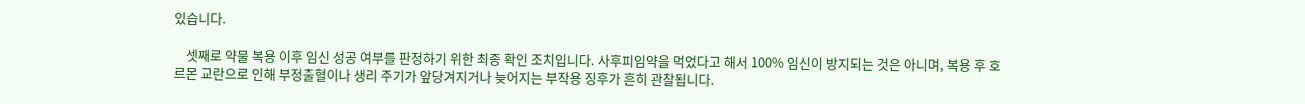있습니다.

    셋째로 약물 복용 이후 임신 성공 여부를 판정하기 위한 최종 확인 조치입니다. 사후피임약을 먹었다고 해서 100% 임신이 방지되는 것은 아니며, 복용 후 호르몬 교란으로 인해 부정출혈이나 생리 주기가 앞당겨지거나 늦어지는 부작용 징후가 흔히 관찰됩니다.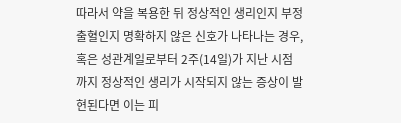따라서 약을 복용한 뒤 정상적인 생리인지 부정출혈인지 명확하지 않은 신호가 나타나는 경우, 혹은 성관계일로부터 2주(14일)가 지난 시점까지 정상적인 생리가 시작되지 않는 증상이 발현된다면 이는 피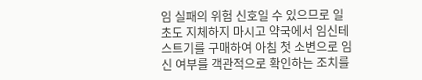임 실패의 위험 신호일 수 있으므로 일초도 지체하지 마시고 약국에서 임신테스트기를 구매하여 아침 첫 소변으로 임신 여부를 객관적으로 확인하는 조치를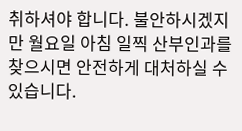취하셔야 합니다. 불안하시겠지만 월요일 아침 일찍 산부인과를 찾으시면 안전하게 대처하실 수 있습니다.